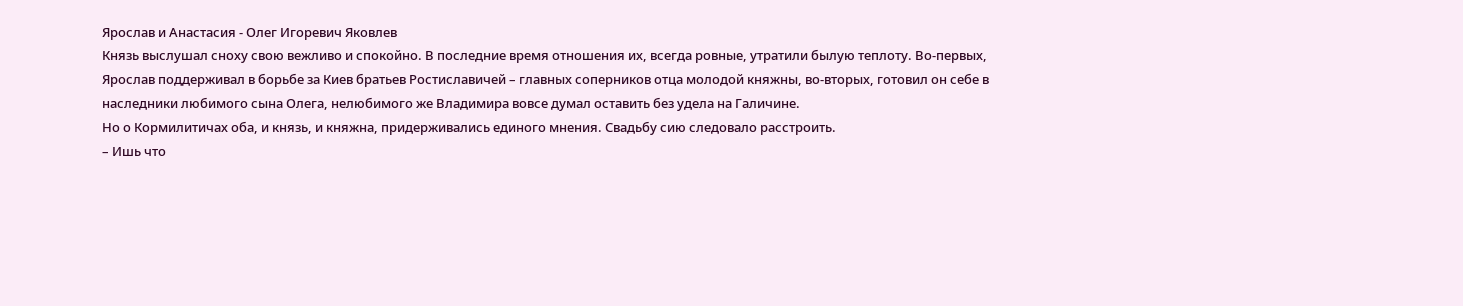Ярослав и Анастасия - Олег Игоревич Яковлев
Князь выслушал сноху свою вежливо и спокойно. В последние время отношения их, всегда ровные, утратили былую теплоту. Во-первых, Ярослав поддерживал в борьбе за Киев братьев Ростиславичей – главных соперников отца молодой княжны, во-вторых, готовил он себе в наследники любимого сына Олега, нелюбимого же Владимира вовсе думал оставить без удела на Галичине.
Но о Кормилитичах оба, и князь, и княжна, придерживались единого мнения. Свадьбу сию следовало расстроить.
– Ишь что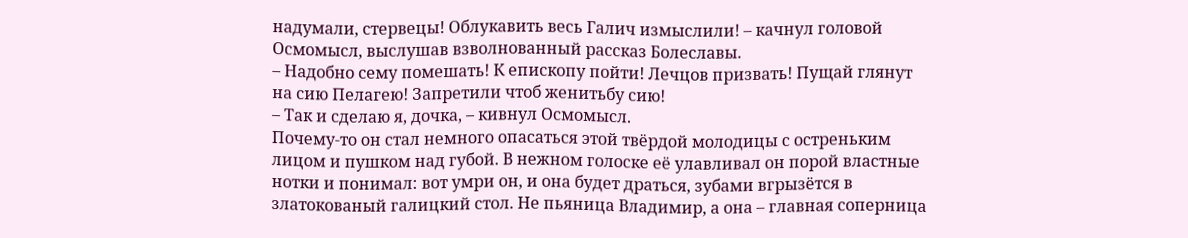надумали, стервецы! Облукавить весь Галич измыслили! – качнул головой Осмомысл, выслушав взволнованный рассказ Болеславы.
– Надобно сему помешать! К епископу пойти! Лечцов призвать! Пущай глянут на сию Пелагею! Запретили чтоб женитьбу сию!
– Так и сделаю я, дочка, – кивнул Осмомысл.
Почему-то он стал немного опасаться этой твёрдой молодицы с остреньким лицом и пушком над губой. В нежном голоске её улавливал он порой властные нотки и понимал: вот умри он, и она будет драться, зубами вгрызётся в златокованый галицкий стол. Не пьяница Владимир, а она – главная соперница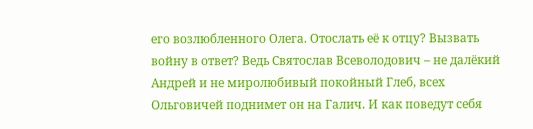его возлюбленного Олега. Отослать её к отцу? Вызвать войну в ответ? Ведь Святослав Всеволодович – не далёкий Андрей и не миролюбивый покойный Глеб, всех Ольговичей поднимет он на Галич. И как поведут себя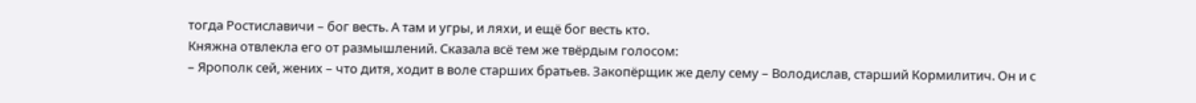тогда Ростиславичи – бог весть. А там и угры, и ляхи, и ещё бог весть кто.
Княжна отвлекла его от размышлений. Сказала всё тем же твёрдым голосом:
– Ярополк сей, жених – что дитя, ходит в воле старших братьев. Закопёрщик же делу сему – Володислав, старший Кормилитич. Он и с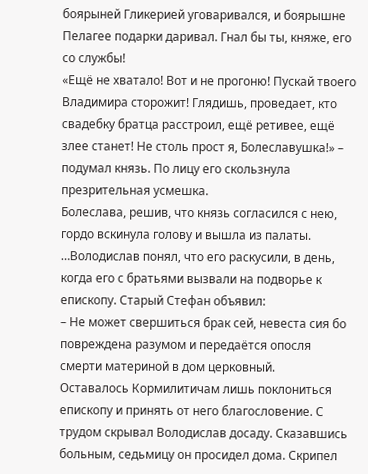боярыней Гликерией уговаривался, и боярышне Пелагее подарки даривал. Гнал бы ты, княже, его со службы!
«Ещё не хватало! Вот и не прогоню! Пускай твоего Владимира сторожит! Глядишь, проведает, кто свадебку братца расстроил, ещё ретивее, ещё злее станет! Не столь прост я, Болеславушка!» – подумал князь. По лицу его скользнула презрительная усмешка.
Болеслава, решив, что князь согласился с нею, гордо вскинула голову и вышла из палаты.
…Володислав понял, что его раскусили, в день, когда его с братьями вызвали на подворье к епископу. Старый Стефан объявил:
– Не может свершиться брак сей, невеста сия бо повреждена разумом и передаётся опосля смерти материной в дом церковный.
Оставалось Кормилитичам лишь поклониться епископу и принять от него благословение. С трудом скрывал Володислав досаду. Сказавшись больным, седьмицу он просидел дома. Скрипел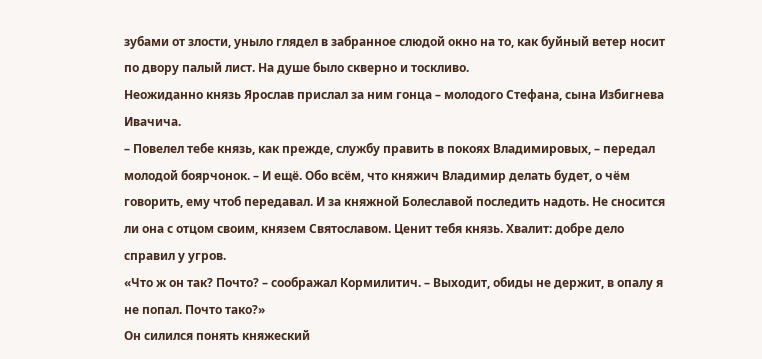зубами от злости, уныло глядел в забранное слюдой окно на то, как буйный ветер носит по двору палый лист. На душе было скверно и тоскливо.
Неожиданно князь Ярослав прислал за ним гонца – молодого Стефана, сына Избигнева Ивачича.
– Повелел тебе князь, как прежде, службу править в покоях Владимировых, – передал молодой боярчонок. – И ещё. Обо всём, что княжич Владимир делать будет, о чём говорить, ему чтоб передавал. И за княжной Болеславой последить надоть. Не сносится ли она с отцом своим, князем Святославом. Ценит тебя князь. Хвалит: добре дело справил у угров.
«Что ж он так? Почто? – соображал Кормилитич. – Выходит, обиды не держит, в опалу я не попал. Почто тако?»
Он силился понять княжеский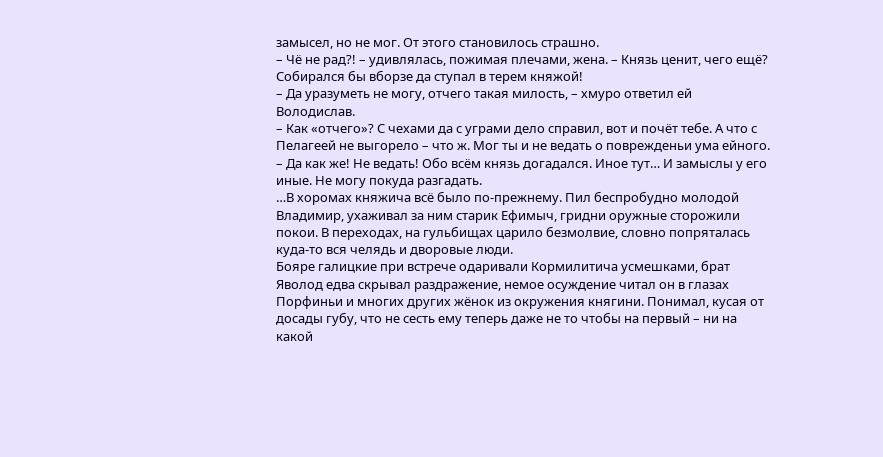замысел, но не мог. От этого становилось страшно.
– Чё не рад?! – удивлялась, пожимая плечами, жена. – Князь ценит, чего ещё? Собирался бы вборзе да ступал в терем княжой!
– Да уразуметь не могу, отчего такая милость, – хмуро ответил ей Володислав.
– Как «отчего»? С чехами да с уграми дело справил, вот и почёт тебе. А что с Пелагеей не выгорело – что ж. Мог ты и не ведать о поврежденьи ума ейного.
– Да как же! Не ведать! Обо всём князь догадался. Иное тут… И замыслы у его иные. Не могу покуда разгадать.
…В хоромах княжича всё было по-прежнему. Пил беспробудно молодой Владимир, ухаживал за ним старик Ефимыч, гридни оружные сторожили покои. В переходах, на гульбищах царило безмолвие, словно попряталась куда-то вся челядь и дворовые люди.
Бояре галицкие при встрече одаривали Кормилитича усмешками, брат Яволод едва скрывал раздражение, немое осуждение читал он в глазах Порфиньи и многих других жёнок из окружения княгини. Понимал, кусая от досады губу, что не сесть ему теперь даже не то чтобы на первый – ни на какой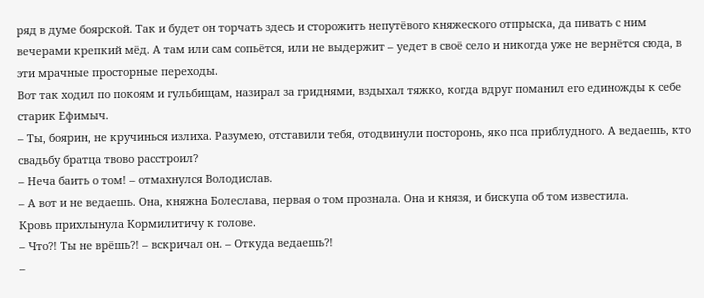ряд в думе боярской. Так и будет он торчать здесь и сторожить непутёвого княжеского отпрыска, да пивать с ним вечерами крепкий мёд. А там или сам сопьётся, или не выдержит – уедет в своё село и никогда уже не вернётся сюда, в эти мрачные просторные переходы.
Вот так ходил по покоям и гульбищам, назирал за гриднями, вздыхал тяжко, когда вдруг поманил его единожды к себе старик Ефимыч.
– Ты, боярин, не кручинься излиха. Разумею, отставили тебя, отодвинули посторонь, яко пса приблудного. А ведаешь, кто свадьбу братца твово расстроил?
– Неча баить о том! – отмахнулся Володислав.
– А вот и не ведаешь. Она, княжна Болеслава, первая о том прознала. Она и князя, и бискупа об том известила.
Кровь прихлынула Кормилитичу к голове.
– Что?! Ты не врёшь?! – вскричал он. – Откуда ведаешь?!
–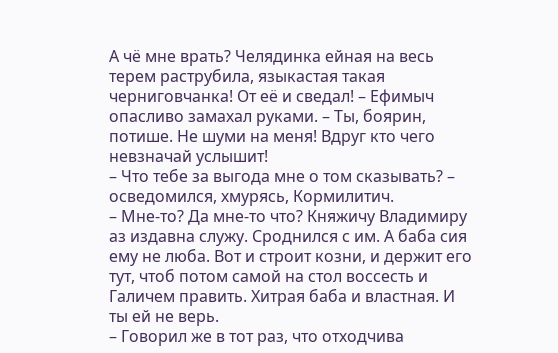А чё мне врать? Челядинка ейная на весь терем раструбила, языкастая такая черниговчанка! От её и сведал! – Ефимыч опасливо замахал руками. – Ты, боярин, потише. Не шуми на меня! Вдруг кто чего невзначай услышит!
– Что тебе за выгода мне о том сказывать? – осведомился, хмурясь, Кормилитич.
– Мне-то? Да мне-то что? Княжичу Владимиру аз издавна служу. Сроднился с им. А баба сия ему не люба. Вот и строит козни, и держит его тут, чтоб потом самой на стол воссесть и Галичем править. Хитрая баба и властная. И ты ей не верь.
– Говорил же в тот раз, что отходчива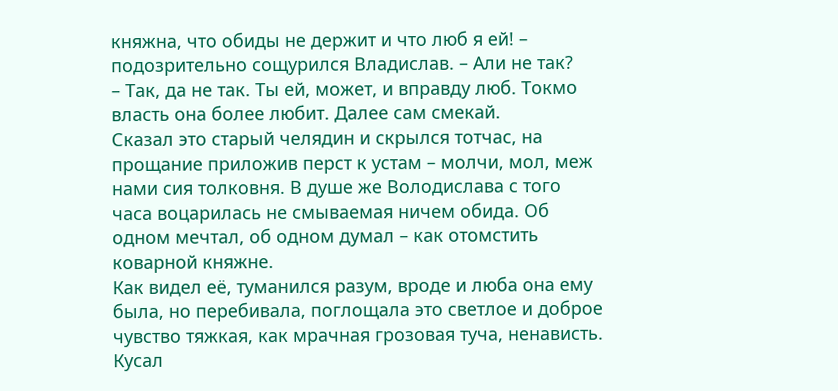княжна, что обиды не держит и что люб я ей! – подозрительно сощурился Владислав. – Али не так?
– Так, да не так. Ты ей, может, и вправду люб. Токмо власть она более любит. Далее сам смекай.
Сказал это старый челядин и скрылся тотчас, на прощание приложив перст к устам – молчи, мол, меж нами сия толковня. В душе же Володислава с того часа воцарилась не смываемая ничем обида. Об одном мечтал, об одном думал – как отомстить коварной княжне.
Как видел её, туманился разум, вроде и люба она ему была, но перебивала, поглощала это светлое и доброе чувство тяжкая, как мрачная грозовая туча, ненависть. Кусал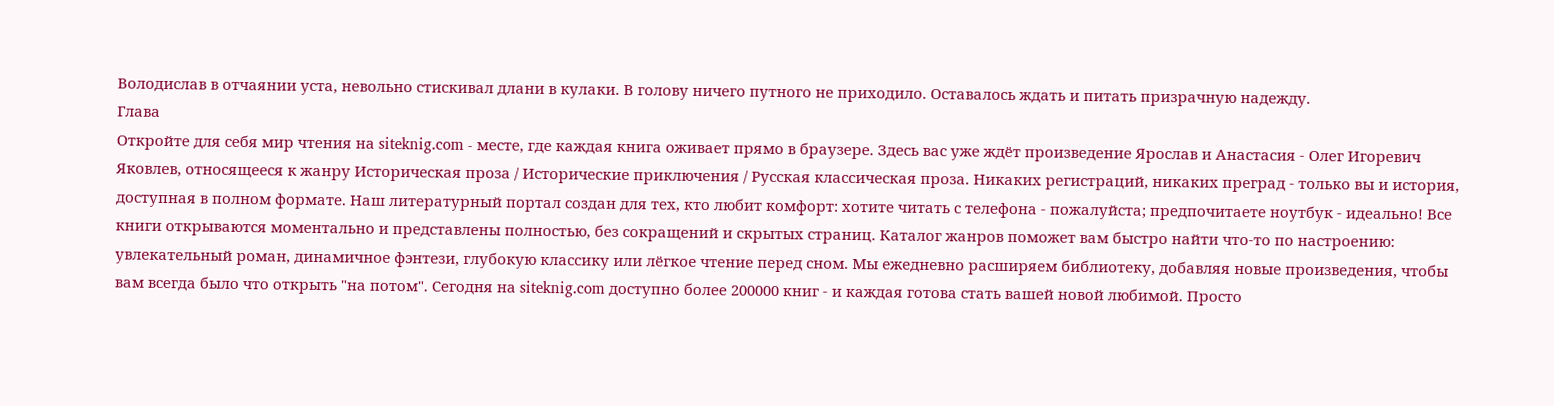Володислав в отчаянии уста, невольно стискивал длани в кулаки. В голову ничего путного не приходило. Оставалось ждать и питать призрачную надежду.
Глава
Откройте для себя мир чтения на siteknig.com - месте, где каждая книга оживает прямо в браузере. Здесь вас уже ждёт произведение Ярослав и Анастасия - Олег Игоревич Яковлев, относящееся к жанру Историческая проза / Исторические приключения / Русская классическая проза. Никаких регистраций, никаких преград - только вы и история, доступная в полном формате. Наш литературный портал создан для тех, кто любит комфорт: хотите читать с телефона - пожалуйста; предпочитаете ноутбук - идеально! Все книги открываются моментально и представлены полностью, без сокращений и скрытых страниц. Каталог жанров поможет вам быстро найти что-то по настроению: увлекательный роман, динамичное фэнтези, глубокую классику или лёгкое чтение перед сном. Мы ежедневно расширяем библиотеку, добавляя новые произведения, чтобы вам всегда было что открыть "на потом". Сегодня на siteknig.com доступно более 200000 книг - и каждая готова стать вашей новой любимой. Просто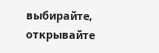выбирайте, открывайте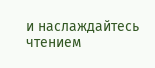и наслаждайтесь чтением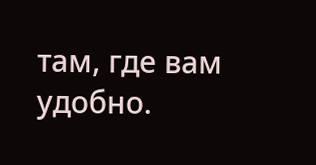там, где вам удобно.